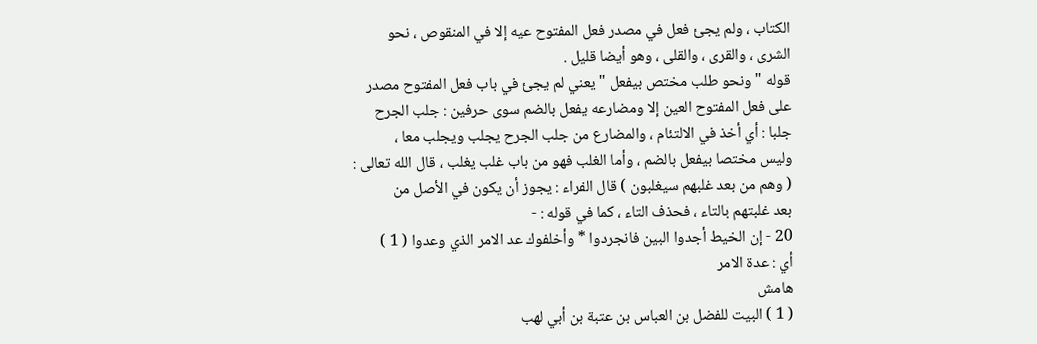الكتاب ، ولم يجئ فعل في مصدر فعل المفتوح عيه إلا في المنقوص ، نحو
الشرى ، والقرى ، والقلى ، وهو أيضا قليل .
قوله " ونحو طلب مختص بيفعل " يعني لم يجئ في باب فعل المفتوح مصدر
على فعل المفتوح العين إلا ومضارعه يفعل بالضم سوى حرفين : جلب الجرح
جلبا : أي أخذ في الالتئام ، والمضارع من جلب الجرح يجلب ويجلب معا ،
وليس مختصا بيفعل بالضم ، وأما الغلب فهو من باب غلب يغلب ، قال الله تعالى :
( وهم من بعد غلبهم سيغلبون ) قال الفراء : يجوز أن يكون في الأصل من
بعد غلبتهم بالتاء ، فحذف التاء ، كما في قوله : -
20 - إن الخيط أجدوا البين فانجردوا * وأخلفوك عد الامر الذي وعدوا ( 1 )
أي : عدة الامر
هامش
( 1 ) البيت للفضل بن العباس بن عتبة بن أبي لهب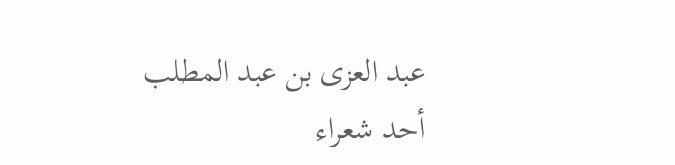عبد العزى بن عبد المطلب
أحد شعراء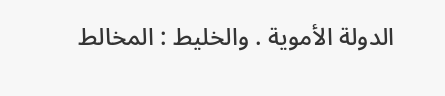الدولة الأموية . والخليط : المخالط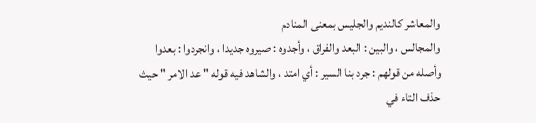والمعاشر كالنديم والجليس بمعنى المنادم
والمجالس ، والبين : البعد والفراق ، وأجدوه : صيروه جديدا ، وانجردوا : بعدوا
وأصله من قولهم : جرد بنا السير : أي امتد ، والشاهد فيه قوله " عد الامر " حيث
حذف التاء في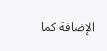الإضافة كما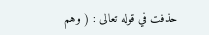حذفت في قوله تعالى : ( وهم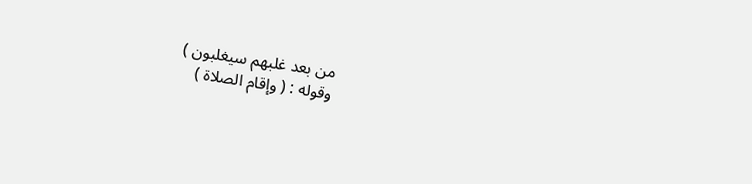من بعد غلبهم سيغلبون )
وقوله : ( وإقام الصلاة )